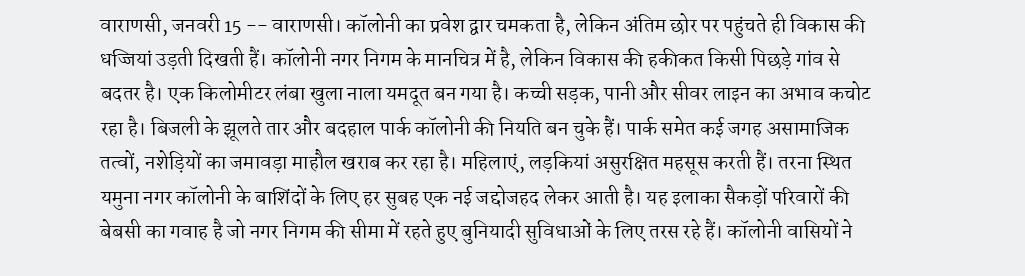वाराणसी, जनवरी 15 -- वाराणसी। कॉलोनी का प्रवेश द्वार चमकता है, लेकिन अंतिम छोर पर पहुंचते ही विकास की धज्जियां उड़ती दिखती हैं। कॉलोनी नगर निगम के मानचित्र में है, लेकिन विकास की हकीकत किसी पिछड़े गांव से बदतर है। एक किलोमीटर लंबा खुला नाला यमदूत बन गया है। कच्ची सड़क, पानी और सीवर लाइन का अभाव कचोट रहा है। बिजली के झूलते तार और बदहाल पार्क कॉलोनी की नियति बन चुके हैं। पार्क समेत कई जगह असामाजिक तत्वों, नशेड़ियों का जमावड़ा माहौल खराब कर रहा है। महिलाएं, लड़कियां असुरक्षित महसूस करती हैं। तरना स्थित यमुना नगर कॉलोनी के बाशिंदों के लिए हर सुबह एक नई जद्दोजहद लेकर आती है। यह इलाका सैकड़ों परिवारों की बेबसी का गवाह है जो नगर निगम की सीमा में रहते हुए बुनियादी सुविधाओं के लिए तरस रहे हैं। कॉलोनी वासियों ने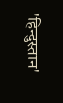'हिन्दुस्तान'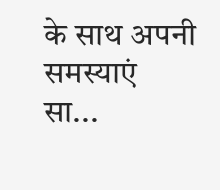के साथ अपनी समस्याएं सा...